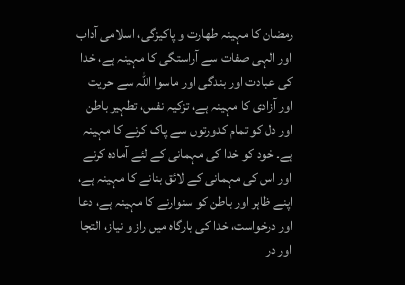رمضان کا مہینہ طهارت و پاکیزگی، اسلامی آداب اور الہی صفات سے آراستگی کا مہینہ ہے، خدا کی عبادت اور بندگی اور ماسوا اللہ سے حریت اور آزادی کا مہینہ ہے، تزکیہ نفس، تطہیر باطن اور دل کو تمام کدورتوں سے پاک کرنے کا مہینہ ہے۔ خود کو خدا کی مہمانی کے لئے آمادہ کرنے اور اس کی مہمانی کے لائق بنانے کا مہینہ ہے، اپنے ظاہر اور باطن کو سنوارنے کا مہینہ ہے، دعا اور درخواست، خدا کی بارگاہ میں راز و نیاز، التجا اور در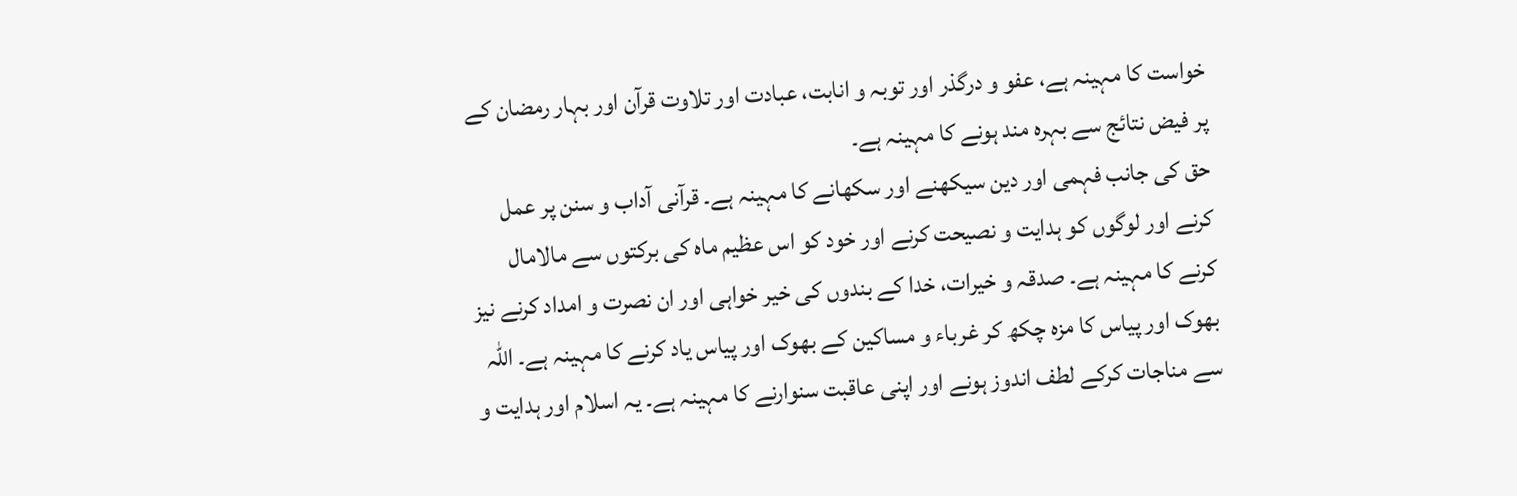خواست کا مہینہ ہے، عفو و درگذر اور توبہ و انابت، عبادت اور تلاوت قرآن اور بہار رمضان کے پر فیض نتائج سے بہرہ مند ہونے کا مہینہ ہے۔
حق کی جانب فہمی اور دین سیکھنے اور سکھانے کا مہینہ ہے۔ قرآنی آداب و سنن پر عمل کرنے اور لوگوں کو ہدایت و نصیحت کرنے اور خود کو اس عظیم ماہ کی برکتوں سے مالامال کرنے کا مہینہ ہے۔ صدقہ و خیرات، خدا کے بندوں کی خیر خواہی اور ان نصرت و امداد کرنے نیز بھوک اور پیاس کا مزہ چکھ کر غرباء و مساکین کے بھوک اور پیاس یاد کرنے کا مہینہ ہے۔ اللہ سے مناجات کرکے لطف اندوز ہونے اور اپنی عاقبت سنوارنے کا مہینہ ہے۔ یہ اسلام اور ہدایت و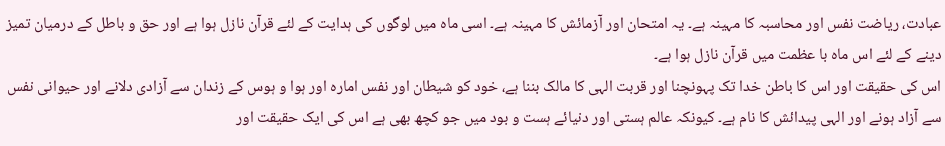عبادت، ریاضت نفس اور محاسبہ کا مہینہ ہے۔ یہ امتحان اور آزمائش کا مہینہ ہے۔ اسی ماہ میں لوگوں کی ہدایت کے لئے قرآن نازل ہوا ہے اور حق و باطل کے درمیان تمیز دینے کے لئے اس ماہ با عظمت میں قرآن نازل ہوا ہے۔
اس کی حقیقت اور اس کا باطن خدا تک پہونچنا اور قربت الہی کا مالک بننا ہے، خود کو شیطان اور نفس امارہ اور ہوا و ہوس کے زندان سے آزادی دلانے اور حیوانی نفس سے آزاد ہونے اور الہی پیدائش کا نام ہے۔ کیونکہ عالم ہستی اور دنیائے ہست و بود میں جو کچھ بھی ہے اس کی ایک حقیقت اور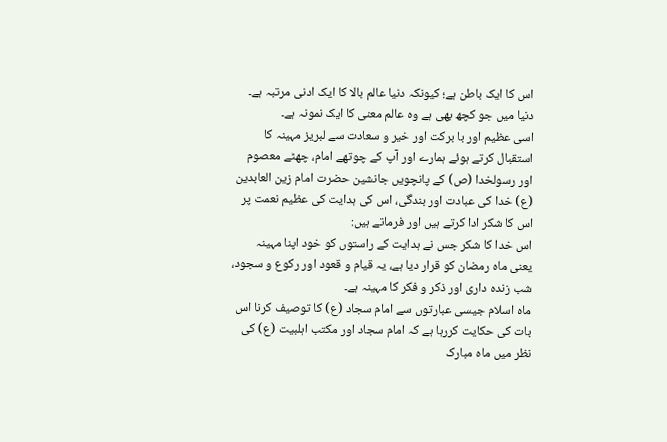اس کا ایک باطن ہے؛ کیونکہ دنیا عالم بالا کا ایک ادنی مرتبہ ہے۔ دنیا میں جو کچھ بھی ہے وہ عالم معنی کا ایک نمونہ ہے۔
اسی عظیم اور با برکت اور خیر و سعادت سے لبریز مہینہ کا استقبال کرتے ہوئے ہمارے اور آپ کے چوتھے امام، چھٹے معصوم اور رسولخدا (ص) کے پانچویں جانشین حضرت امام زین العابدین (ع) خدا کی عبادت اور بندگی، اس کی ہدایت کی عظیم نعمت پر اس کا شکر ادا کرتے ہیں اور فرماتے ہیں:
اس خدا کا شکر جس نے ہدایت کے راستوں کو خود اپنا مہینہ یعنی ماہ رمضان کو قرار دیا ہے، یہ قیام و قعود اور رکوع و سجود، شب زندہ داری اور ذکر و فکر کا مہینہ ہے۔
ماہ اسلام جیسی عبارتوں سے امام سجاد (ع) کا توصیف کرنا اس بات کی حکایت کررہا ہے کہ امام سجاد اور مکتب اہلبیت (ع) کی نظر میں ماہ مبارک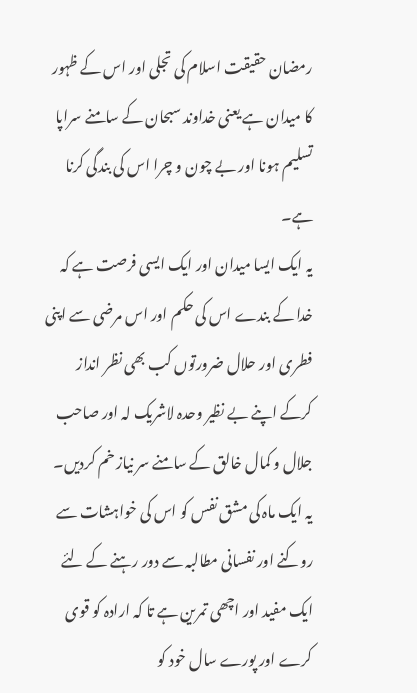رمضان حقیقت اسلام کی تجلی اور اس کے ظہور کا میدان ہے یعنی خداوند سبحان کے سامنے سراپا تسلیم ہونا اور بے چون و چرا اس کی بندگی کرنا ہے۔
یہ ایک ایسا میدان اور ایک ایسی فرصت ہے کہ خدا کے بندے اس کی حکم اور اس مرضی سے اپنی فطری اور حلال ضرورتوں کب بھی نظر انداز کرکے اپنے بے نظیر وحدہ لاشریک لہ اور صاحب جلال و کمال خالق کے سامنے سر نیاز خم کردیں۔ یہ ایک ماہ کی مشق نفس کو اس کی خواہشات سے روکنے اور نفسانی مطالبہ سے دور رہنے کے لئے ایک مفید اور اچھی تمرین ہے تا کہ ارادہ کو قوی کرے اور پورے سال خود کو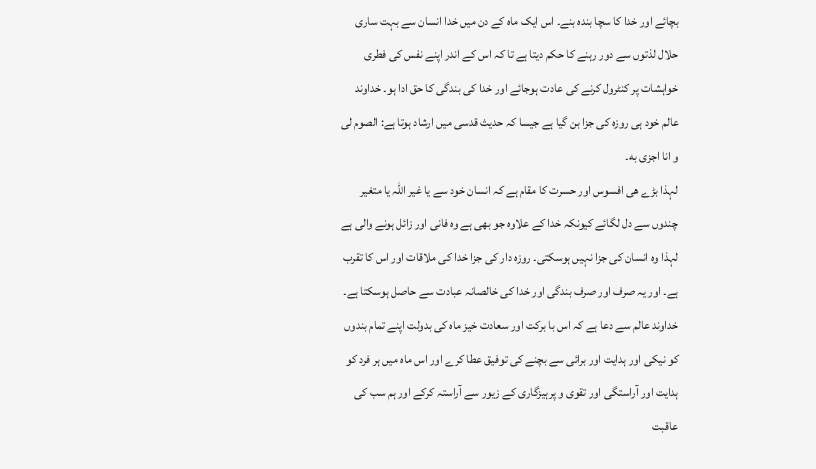بچائے اور خدا کا سچا بندہ بنے۔ اس ایک ماہ کے دن میں خدا انسان سے بہت ساری حلال لذتوں سے دور رہنے کا حکم دیتا ہے تا کہ اس کے اندر اپنے نفس کی فطری خواہشات پر کنٹرول کرنے کی عادت ہوجائے اور خدا کی بندگی کا حق ادا ہو۔ خداوند عالم خود ہی روزه کی جزا بن گیا ہے جیسا کہ حدیث قدسی میں ارشاد ہوتا ہے: الصوم لی و انا اجزی به۔
لہذا بڑے هی افسوس اور حسرت کا مقام ہے کہ انسان خود سے یا غیر اللہ یا متغیر چندوں سے دل لگائے کیونکہ خدا کے علاوہ جو بھی ہے وہ فانی اور زائل ہونے والی ہے لہذا وہ انسان کی جزا نہیں ہوسکتی۔ روزہ دار کی جزا خدا کی ملاقات اور اس کا تقرب ہے۔ اور یہ صرف اور صرف بندگی اور خدا کی خالصانہ عبادت سے حاصل ہوسکتا ہے۔
خداوند عالم سے دعا ہے کہ اس با برکت اور سعادت خیز ماہ کی بدولت اپنے تمام بندوں کو نیکی اور ہدایت اور برائی سے بچنے کی توفیق عطا کرے اور اس ماہ میں ہر فرد کو ہدایت اور آراستگی اور تقوی و پرہیزگاری کے زیور سے آراستہ کرکے اور ہم سب کی عاقبت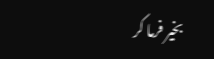بخیر فرما کر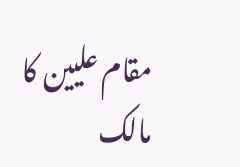مقام علیین کا مالک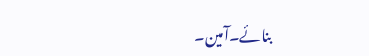بنائے۔آمین۔